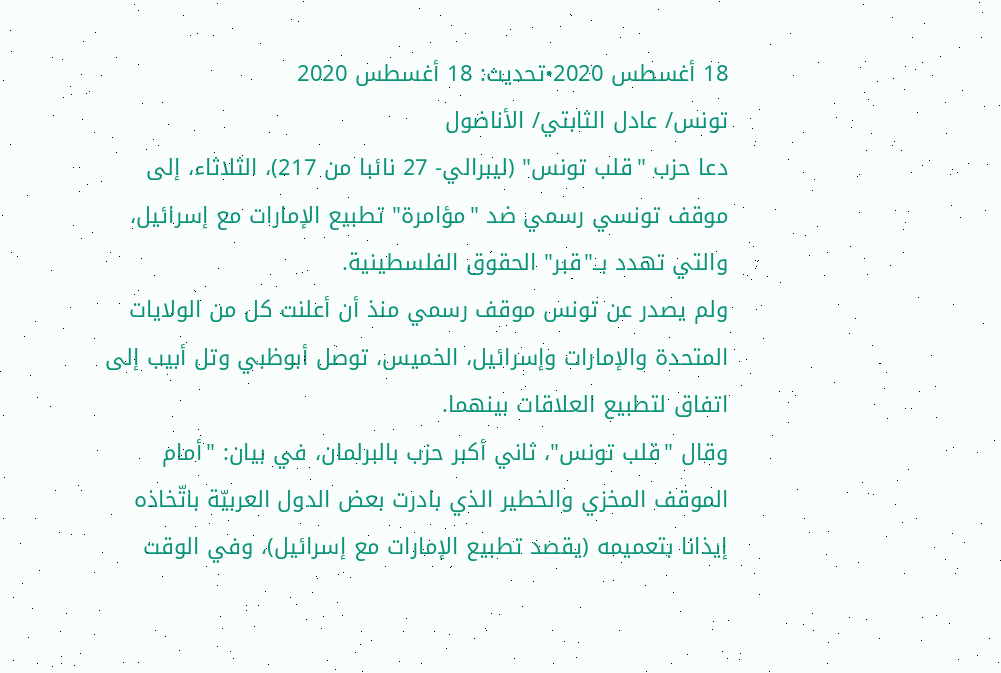18 أغسطس 2020•تحديث: 18 أغسطس 2020
تونس/ عادل الثابتي/ الأناضول
دعا حزب "قلب تونس" (ليبرالي- 27 نائبا من 217)، الثلاثاء، إلى موقف تونسي رسمي ضد "مؤامرة" تطبيع الإمارات مع إسرائيل، والتي تهدد بــ"قبر" الحقوق الفلسطينية.
ولم يصدر عن تونس موقف رسمي منذ أن أعلنت كل من الولايات المتحدة والإمارات وإسرائيل، الخميس، توصل أبوظبي وتل أبيب إلى اتفاق لتطبيع العلاقات بينهما.
وقال "قلب تونس"، ثاني أكبر حزب بالبرلمان، في بيان: "أمام الموقف المخزي والخطير الذي بادرت بعض الدول العربيّة باتّخاذه إيذانا بتعميمه (يقصد تطبيع الإمارات مع إسرائيل)، وفي الوقت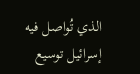الذي تُواصل فيه إسرائيل توسيع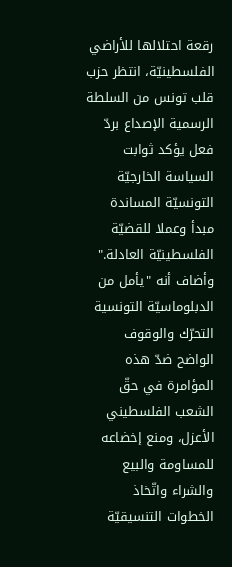رقعة احتلالها للأراضي الفلسطينيّة، انتظر حزب قلب تونس من السلطة الرسمية الإصداع بردّ فعل يؤكد ثوابت السياسة الخارجيّة التونسيّة المساندة مبدأ وعملا للقضيّة الفلسطينيّة العادلة."
وأضاف أنه "يأمل من الدبلوماسيّة التونسية التحرّك والوقوف الواضح ضدّ هذه المؤامرة في حقّ الشعب الفلسطيني الأعزل، ومنع إخضاعه للمساومة والبيع والشراء واتّخاذ الخطوات التنسيقيّة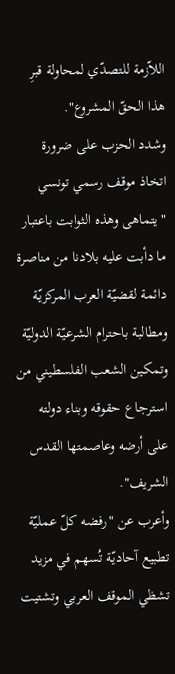اللاّزمة للتصدّي لمحاولة قبرِ هذا الحقّ المشروع".
وشدد الحزب على ضرورة اتخاذ موقف رسمي تونسي "يتماهى وهذه الثوابت باعتبار ما دأبت عليه بلادنا من مناصرة دائمة لقضيّة العرب المركزيّة ومطالبة باحترام الشرعيّة الدوليّة وتمكين الشعب الفلسطيني من استرجاع حقوقه وبناء دولته على أرضه وعاصمتها القدس الشريف".
وأعرب عن "رفضه كلّ عمليّة تطبيع آحاديّة تُسهم في مزيد تشظي الموقف العربي وتشتيت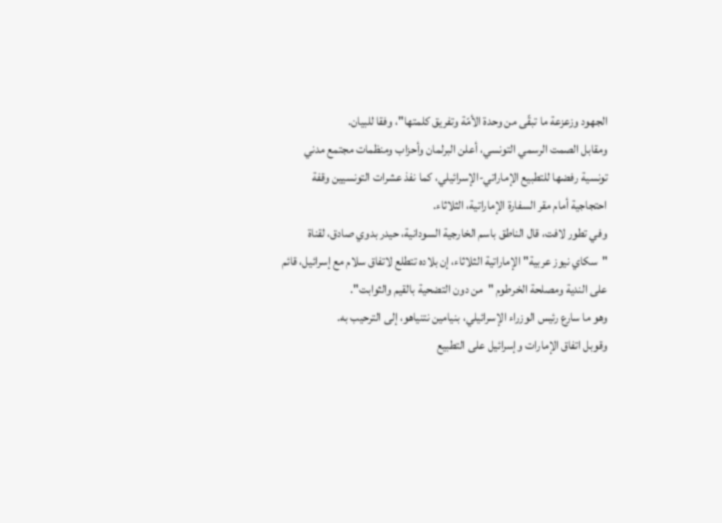الجهود وزعزعة ما تبقّى من وحدة الأمّة وتفريق كلمتها"، وفقا للبيان.
ومقابل الصمت الرسمي التونسي، أعلن البرلمان وأحزاب ومنظمات مجتمع مدني تونسية رفضها للتطبيع الإماراتي-الإسرائيلي، كما نفذ عشرات التونسيين وقفة احتجاجية أمام مقر السفارة الإماراتية، الثلاثاء.
وفي تطور لافت، قال الناطق باسم الخارجية السودانية، حيدر بدوي صادق، لقناة "سكاي نيوز عربية" الإماراتية الثلاثاء، إن بلاده تتطلع لاتفاق سلام مع إسرائيل، قائم على الندية ومصلحة الخرطوم "من دون التضحية بالقيم والثوابت".
وهو ما سارع رئيس الوزراء الإسرائيلي، بنيامين نتنياهو، إلى الترحيب به.
وقوبل اتفاق الإمارات وإسرائيل على التطبيع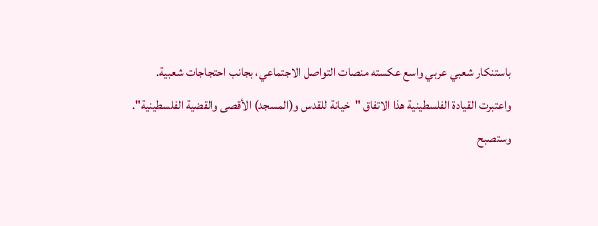باستنكار شعبي عربي واسع عكسته منصات التواصل الاجتماعي، بجانب احتجاجات شعبية.
واعتبرت القيادة الفلسطينية هذا الاتفاق "خيانة للقدس و(المسجد) الأقصى والقضية الفلسطينية".
وستصبح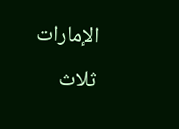الإمارات ثلاث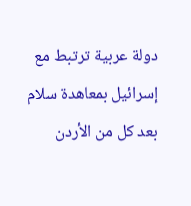دولة عربية ترتبط مع إسرائيل بمعاهدة سلام بعد كل من الأردن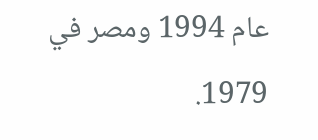عام 1994 ومصر في 1979.